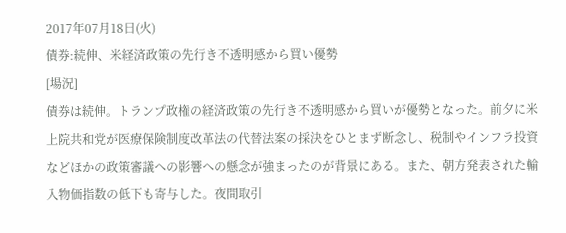2017年07月18日(火)
債券:続伸、米経済政策の先行き不透明感から買い優勢
[場況]
債券は続伸。トランプ政権の経済政策の先行き不透明感から買いが優勢となった。前夕に米上院共和党が医療保険制度改革法の代替法案の採決をひとまず断念し、税制やインフラ投資などほかの政策審議への影響への懸念が強まったのが背景にある。また、朝方発表された輸入物価指数の低下も寄与した。夜間取引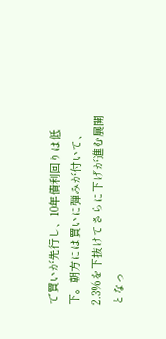で買いが先行し、10年債利回りは低下。朝方には買いに弾みが付いて、2.3%を下抜けてさらに下げが進む展開となっ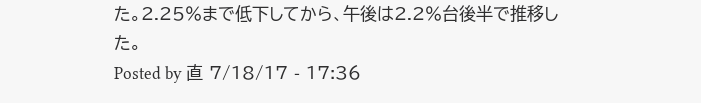た。2.25%まで低下してから、午後は2.2%台後半で推移した。
Posted by 直 7/18/17 - 17:36